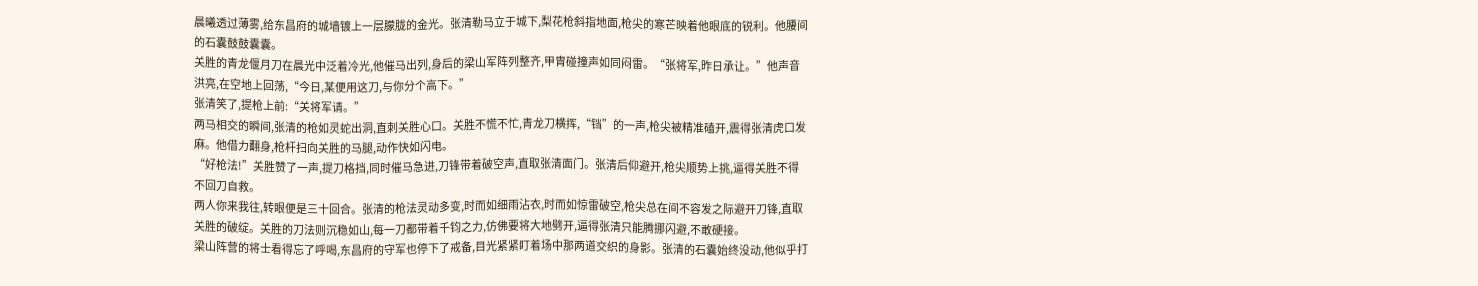晨曦透过薄雾,给东昌府的城墙镀上一层朦胧的金光。张清勒马立于城下,梨花枪斜指地面,枪尖的寒芒映着他眼底的锐利。他腰间的石囊鼓鼓囊囊。
关胜的青龙偃月刀在晨光中泛着冷光,他催马出列,身后的梁山军阵列整齐,甲胄碰撞声如同闷雷。“张将军,昨日承让。”他声音洪亮,在空地上回荡,“今日,某便用这刀,与你分个高下。”
张清笑了,提枪上前:“关将军请。”
两马相交的瞬间,张清的枪如灵蛇出洞,直刺关胜心口。关胜不慌不忙,青龙刀横挥,“铛”的一声,枪尖被精准磕开,震得张清虎口发麻。他借力翻身,枪杆扫向关胜的马腿,动作快如闪电。
“好枪法!”关胜赞了一声,提刀格挡,同时催马急进,刀锋带着破空声,直取张清面门。张清后仰避开,枪尖顺势上挑,逼得关胜不得不回刀自救。
两人你来我往,转眼便是三十回合。张清的枪法灵动多变,时而如细雨沾衣,时而如惊雷破空,枪尖总在间不容发之际避开刀锋,直取关胜的破绽。关胜的刀法则沉稳如山,每一刀都带着千钧之力,仿佛要将大地劈开,逼得张清只能腾挪闪避,不敢硬接。
梁山阵营的将士看得忘了呼喝,东昌府的守军也停下了戒备,目光紧紧盯着场中那两道交织的身影。张清的石囊始终没动,他似乎打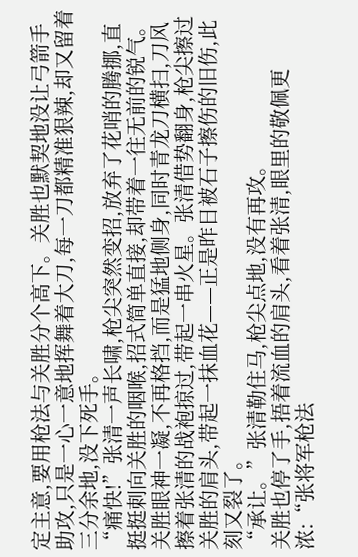定主意,要用枪法与关胜分个高下。关胜也默契地没让弓箭手助攻,只是一心一意地挥舞着大刀,每一刀都精准狠辣,却又留着三分余地,没下死手。
“痛快!”张清一声长啸,枪尖突然变招,放弃了花哨的腾挪,直挺挺刺向关胜的咽喉,招式简单直接,却带着一往无前的锐气。
关胜眼神一凝,不再格挡,而是猛地侧身,同时青龙刀横扫,刀风擦着张清的战袍掠过,带起一串火星。张清借势翻身,枪尖擦过关胜的肩头,带起一抹血花——正是昨日被石子擦伤的旧伤,此刻又裂了。
“承让。”张清勒住马,枪尖点地,没有再攻。
关胜也停了手,捂着流血的肩头,看着张清,眼里的敬佩更浓:“张将军枪法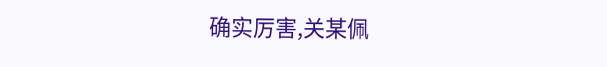确实厉害,关某佩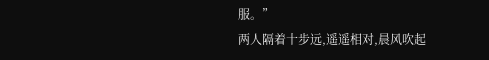服。”
两人隔着十步远,遥遥相对,晨风吹起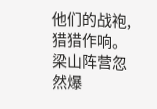他们的战袍,猎猎作响。梁山阵营忽然爆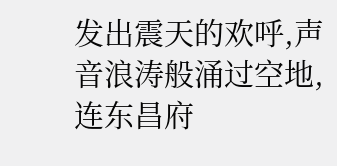发出震天的欢呼,声音浪涛般涌过空地,连东昌府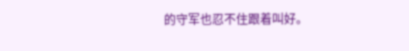的守军也忍不住跟着叫好。